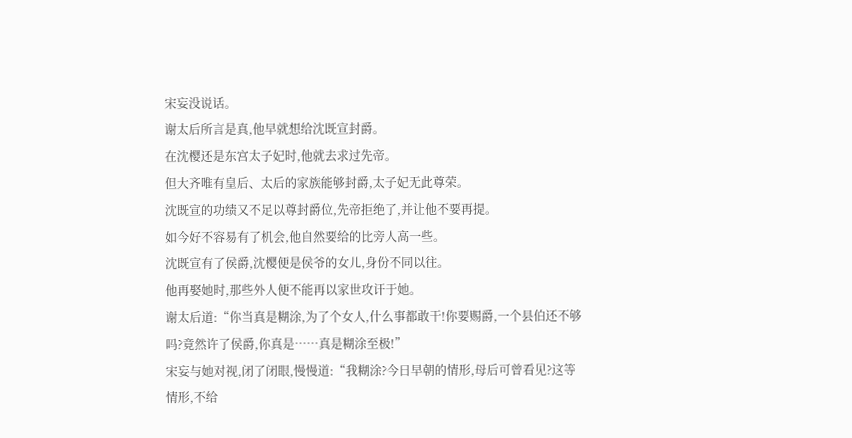宋妄没说话。
谢太后所言是真,他早就想给沈既宣封爵。
在沈樱还是东宫太子妃时,他就去求过先帝。
但大齐唯有皇后、太后的家族能够封爵,太子妃无此尊荣。
沈既宣的功绩又不足以尊封爵位,先帝拒绝了,并让他不要再提。
如今好不容易有了机会,他自然要给的比旁人高一些。
沈既宣有了侯爵,沈樱便是侯爷的女儿,身份不同以往。
他再娶她时,那些外人便不能再以家世攻讦于她。
谢太后道:“你当真是糊涂,为了个女人,什么事都敢干!你要赐爵,一个县伯还不够吗?竟然许了侯爵,你真是……真是糊涂至极!”
宋妄与她对视,闭了闭眼,慢慢道:“我糊涂?今日早朝的情形,母后可曾看见?这等情形,不给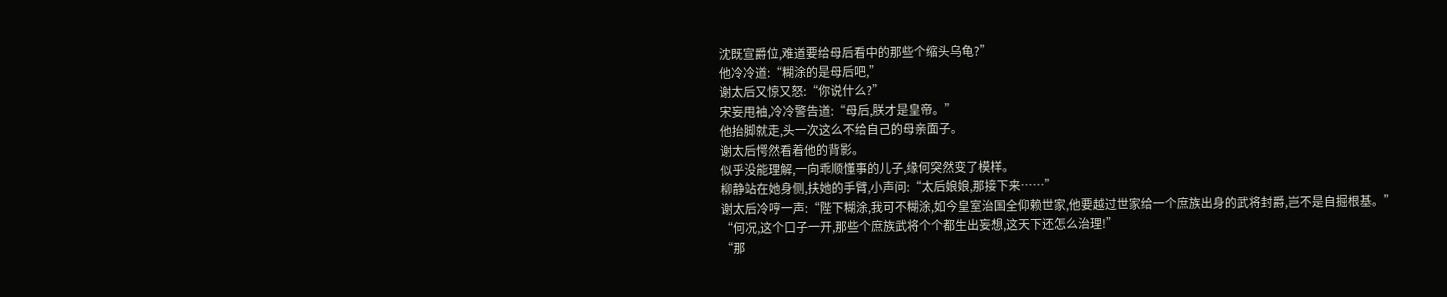沈既宣爵位,难道要给母后看中的那些个缩头乌龟?”
他冷冷道:“糊涂的是母后吧,”
谢太后又惊又怒:“你说什么?”
宋妄甩袖,冷冷警告道:“母后,朕才是皇帝。”
他抬脚就走,头一次这么不给自己的母亲面子。
谢太后愕然看着他的背影。
似乎没能理解,一向乖顺懂事的儿子,缘何突然变了模样。
柳静站在她身侧,扶她的手臂,小声问:“太后娘娘,那接下来……”
谢太后冷哼一声:“陛下糊涂,我可不糊涂,如今皇室治国全仰赖世家,他要越过世家给一个庶族出身的武将封爵,岂不是自掘根基。”
“何况,这个口子一开,那些个庶族武将个个都生出妄想,这天下还怎么治理!”
“那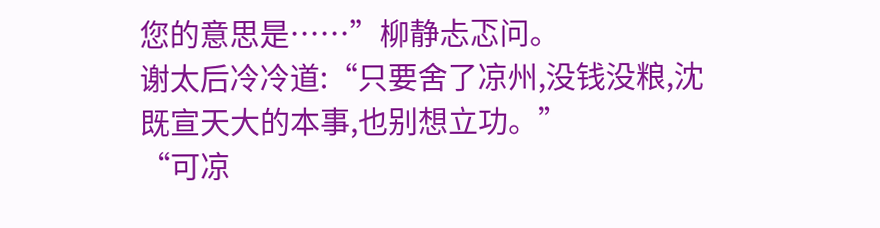您的意思是……”柳静忐忑问。
谢太后冷冷道:“只要舍了凉州,没钱没粮,沈既宣天大的本事,也别想立功。”
“可凉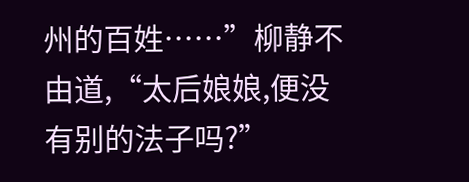州的百姓……”柳静不由道,“太后娘娘,便没有别的法子吗?”